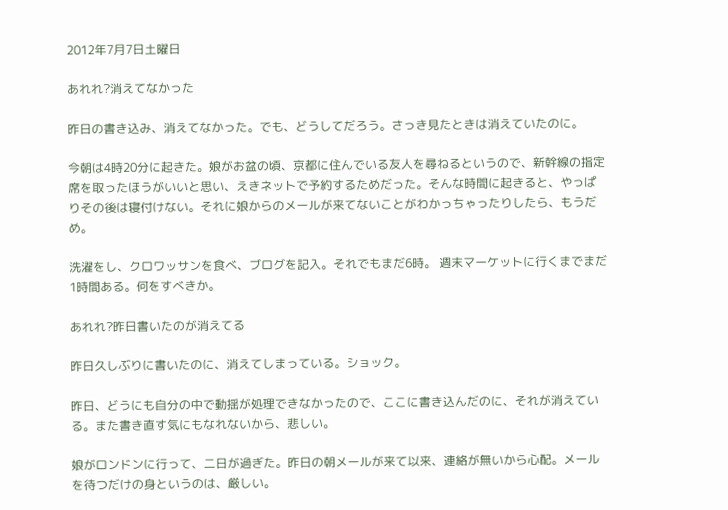2012年7月7日土曜日

あれれ?消えてなかった

昨日の書き込み、消えてなかった。でも、どうしてだろう。さっき見たときは消えていたのに。

今朝は4時20分に起きた。娘がお盆の頃、京都に住んでいる友人を尋ねるというので、新幹線の指定席を取ったほうがいいと思い、えきネットで予約するためだった。そんな時間に起きると、やっぱりその後は寝付けない。それに娘からのメールが来てないことがわかっちゃったりしたら、もうだめ。

洗濯をし、クロワッサンを食べ、ブログを記入。それでもまだ6時。 週末マーケットに行くまでまだ1時間ある。何をすべきか。

あれれ?昨日書いたのが消えてる

昨日久しぶりに書いたのに、消えてしまっている。ショック。

昨日、どうにも自分の中で動揺が処理できなかったので、ここに書き込んだのに、それが消えている。また書き直す気にもなれないから、悲しい。

娘がロンドンに行って、二日が過ぎた。昨日の朝メールが来て以来、連絡が無いから心配。メールを待つだけの身というのは、厳しい。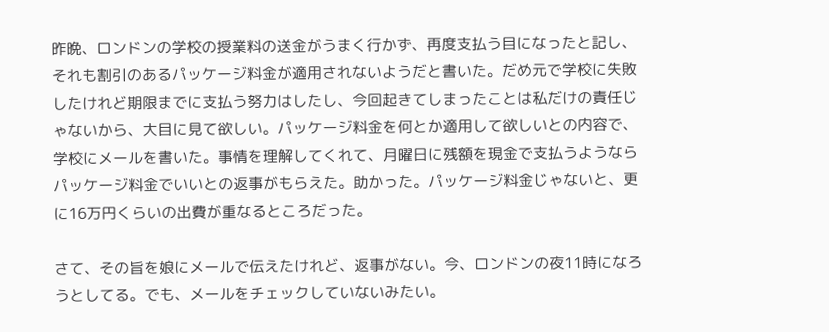昨晩、ロンドンの学校の授業料の送金がうまく行かず、再度支払う目になったと記し、それも割引のあるパッケージ料金が適用されないようだと書いた。だめ元で学校に失敗したけれど期限までに支払う努力はしたし、今回起きてしまったことは私だけの責任じゃないから、大目に見て欲しい。パッケージ料金を何とか適用して欲しいとの内容で、学校にメールを書いた。事情を理解してくれて、月曜日に残額を現金で支払うようならパッケージ料金でいいとの返事がもらえた。助かった。パッケージ料金じゃないと、更に16万円くらいの出費が重なるところだった。

さて、その旨を娘にメールで伝えたけれど、返事がない。今、ロンドンの夜11時になろうとしてる。でも、メールをチェックしていないみたい。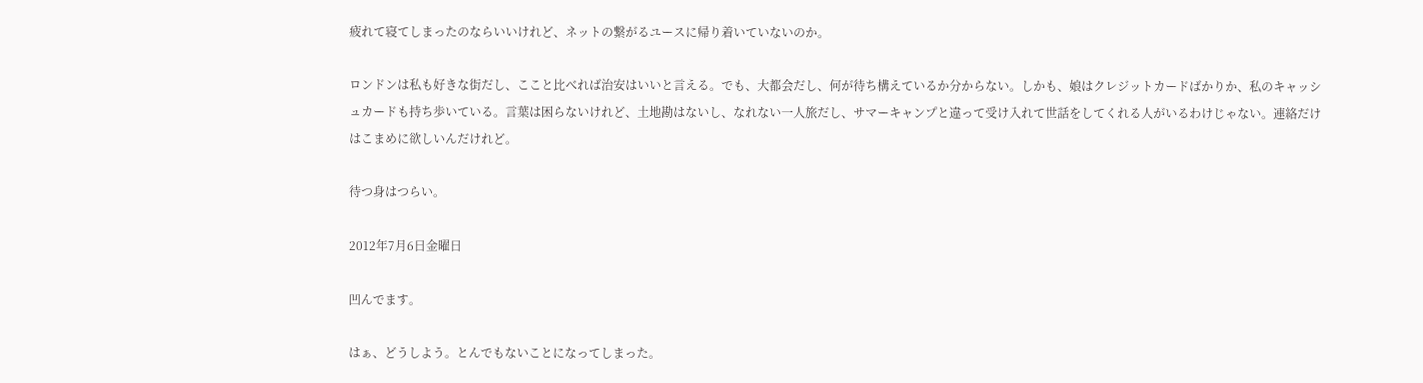疲れて寝てしまったのならいいけれど、ネットの繋がるユースに帰り着いていないのか。

ロンドンは私も好きな街だし、ここと比べれば治安はいいと言える。でも、大都会だし、何が待ち構えているか分からない。しかも、娘はクレジットカードばかりか、私のキャッシュカードも持ち歩いている。言葉は困らないけれど、土地勘はないし、なれない一人旅だし、サマーキャンプと違って受け入れて世話をしてくれる人がいるわけじゃない。連絡だけはこまめに欲しいんだけれど。

待つ身はつらい。

2012年7月6日金曜日

凹んでます。

はぁ、どうしよう。とんでもないことになってしまった。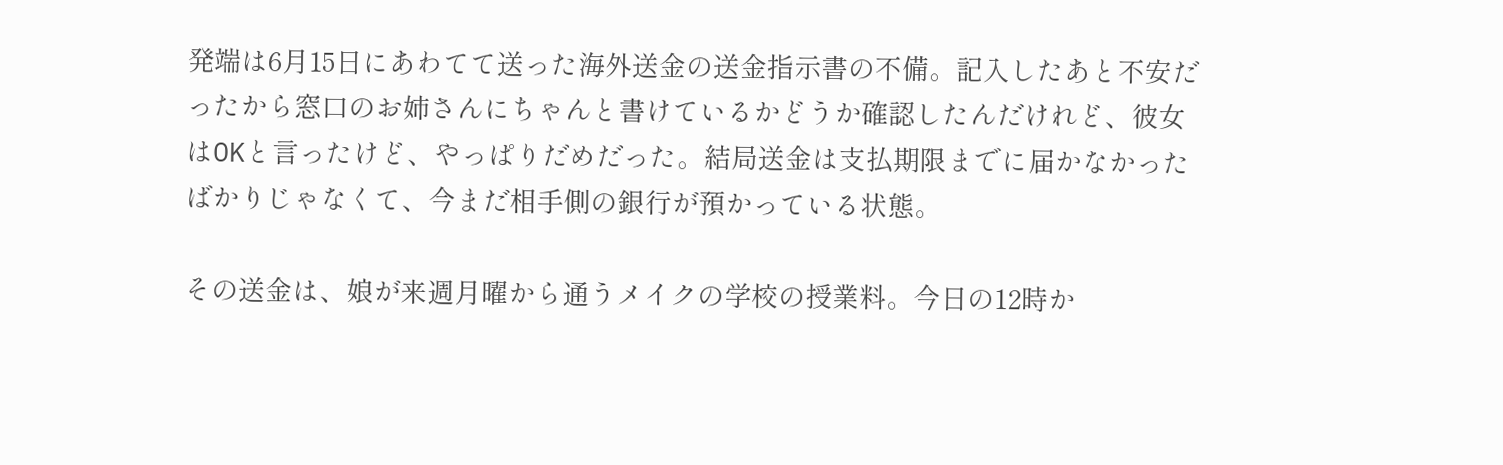発端は6月15日にあわてて送った海外送金の送金指示書の不備。記入したあと不安だったから窓口のお姉さんにちゃんと書けているかどうか確認したんだけれど、彼女はOKと言ったけど、やっぱりだめだった。結局送金は支払期限までに届かなかったばかりじゃなくて、今まだ相手側の銀行が預かっている状態。

その送金は、娘が来週月曜から通うメイクの学校の授業料。今日の12時か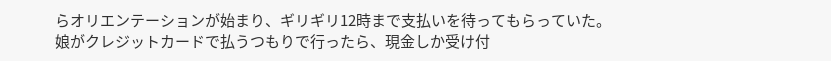らオリエンテーションが始まり、ギリギリ12時まで支払いを待ってもらっていた。娘がクレジットカードで払うつもりで行ったら、現金しか受け付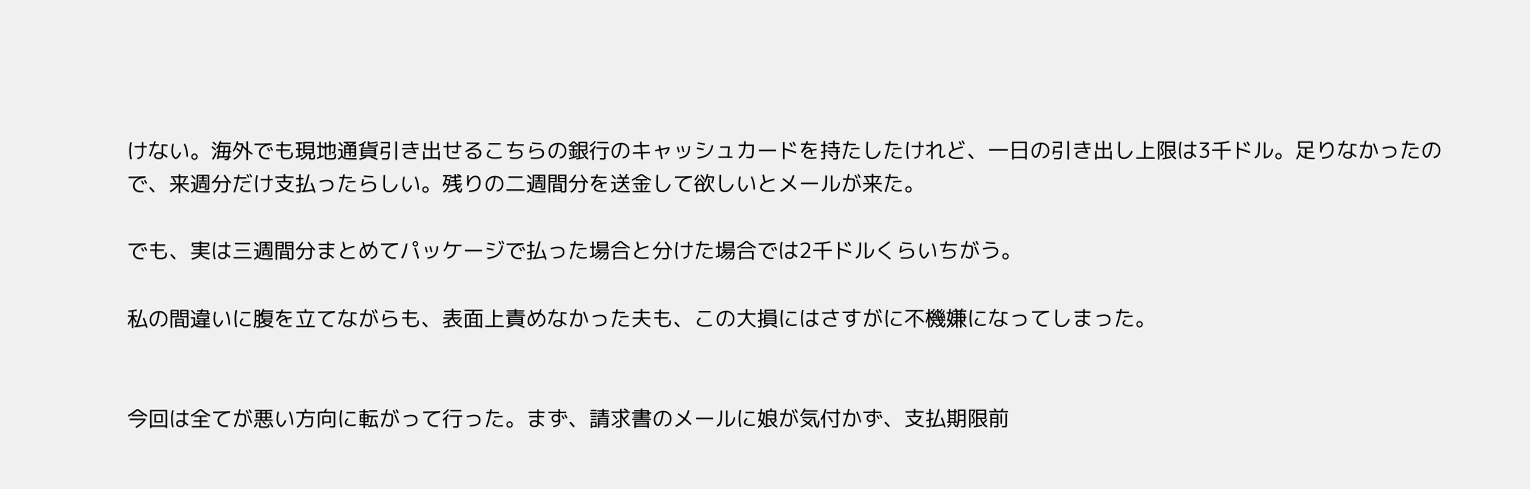けない。海外でも現地通貨引き出せるこちらの銀行のキャッシュカードを持たしたけれど、一日の引き出し上限は3千ドル。足りなかったので、来週分だけ支払ったらしい。残りの二週間分を送金して欲しいとメールが来た。

でも、実は三週間分まとめてパッケージで払った場合と分けた場合では2千ドルくらいちがう。

私の間違いに腹を立てながらも、表面上責めなかった夫も、この大損にはさすがに不機嫌になってしまった。


今回は全てが悪い方向に転がって行った。まず、請求書のメールに娘が気付かず、支払期限前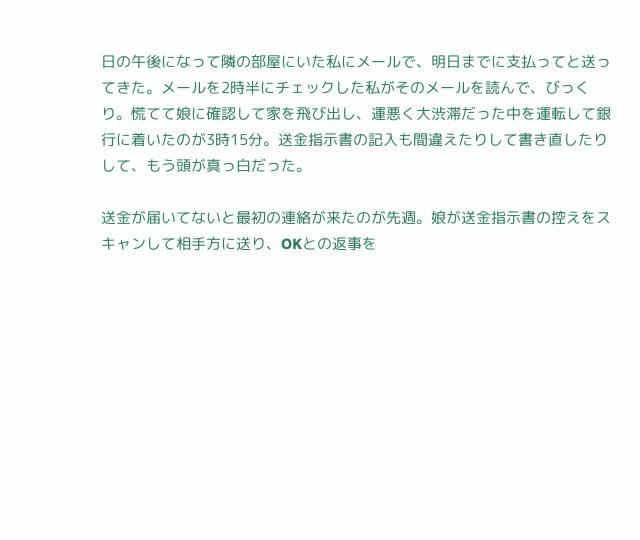日の午後になって隣の部屋にいた私にメールで、明日までに支払ってと送ってきた。メールを2時半にチェックした私がそのメールを読んで、びっくり。慌てて娘に確認して家を飛び出し、運悪く大渋滞だった中を運転して銀行に着いたのが3時15分。送金指示書の記入も間違えたりして書き直したりして、もう頭が真っ白だった。

送金が届いてないと最初の連絡が来たのが先週。娘が送金指示書の控えをスキャンして相手方に送り、OKとの返事を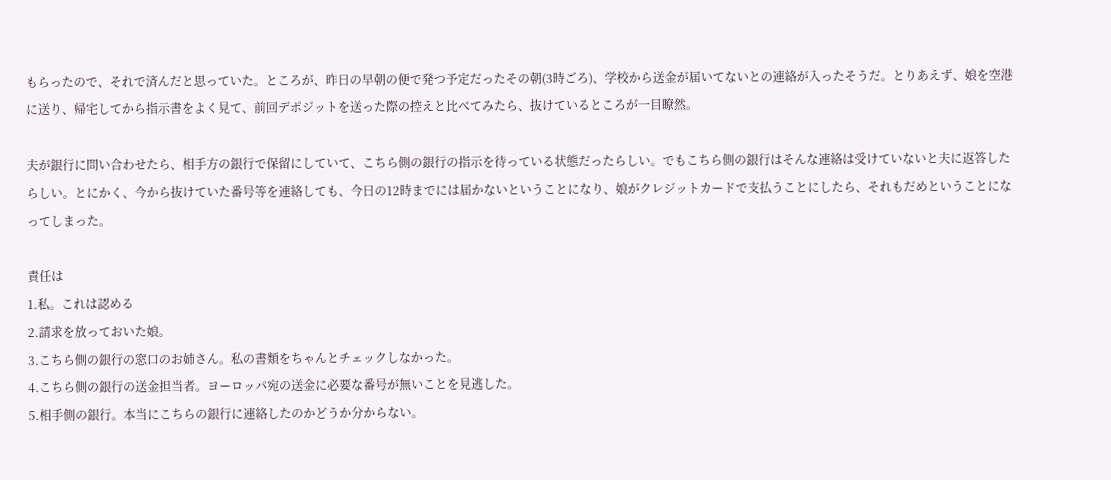もらったので、それで済んだと思っていた。ところが、昨日の早朝の便で発つ予定だったその朝(3時ごろ)、学校から送金が届いてないとの連絡が入ったそうだ。とりあえず、娘を空港に送り、帰宅してから指示書をよく見て、前回デポジットを送った際の控えと比べてみたら、抜けているところが一目瞭然。

夫が銀行に問い合わせたら、相手方の銀行で保留にしていて、こちら側の銀行の指示を待っている状態だったらしい。でもこちら側の銀行はそんな連絡は受けていないと夫に返答したらしい。とにかく、今から抜けていた番号等を連絡しても、今日の12時までには届かないということになり、娘がクレジットカードで支払うことにしたら、それもだめということになってしまった。

責任は
1.私。これは認める
2.請求を放っておいた娘。
3.こちら側の銀行の窓口のお姉さん。私の書類をちゃんとチェックしなかった。
4.こちら側の銀行の送金担当者。ヨーロッパ宛の送金に必要な番号が無いことを見逃した。
5.相手側の銀行。本当にこちらの銀行に連絡したのかどうか分からない。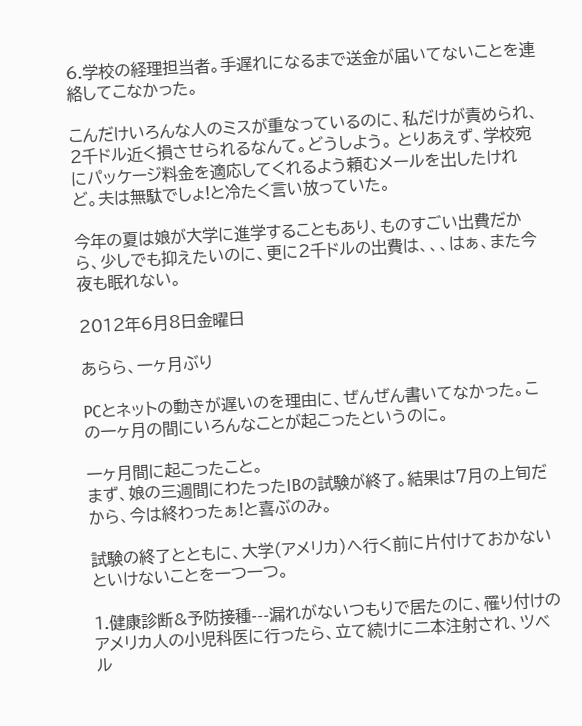6.学校の経理担当者。手遅れになるまで送金が届いてないことを連絡してこなかった。

こんだけいろんな人のミスが重なっているのに、私だけが責められ、2千ドル近く損させられるなんて。どうしよう。 とりあえず、学校宛にパッケージ料金を適応してくれるよう頼むメールを出したけれど。夫は無駄でしょ!と冷たく言い放っていた。

今年の夏は娘が大学に進学することもあり、ものすごい出費だから、少しでも抑えたいのに、更に2千ドルの出費は、、、はぁ、また今夜も眠れない。

2012年6月8日金曜日

あらら、一ヶ月ぶり

PCとネットの動きが遅いのを理由に、ぜんぜん書いてなかった。この一ヶ月の間にいろんなことが起こったというのに。

一ヶ月間に起こったこと。
まず、娘の三週間にわたったIBの試験が終了。結果は7月の上旬だから、今は終わったぁ!と喜ぶのみ。

試験の終了とともに、大学(アメリカ)へ行く前に片付けておかないといけないことを一つ一つ。

1.健康診断&予防接種---漏れがないつもりで居たのに、罹り付けのアメリカ人の小児科医に行ったら、立て続けに二本注射され、ツベル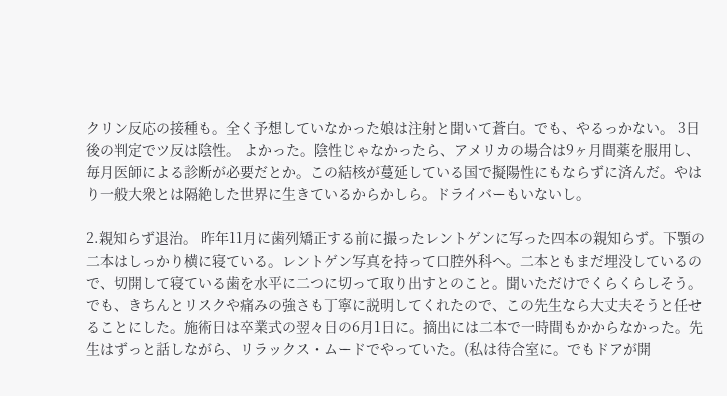クリン反応の接種も。全く予想していなかった娘は注射と聞いて蒼白。でも、やるっかない。 3日後の判定でツ反は陰性。 よかった。陰性じゃなかったら、アメリカの場合は9ヶ月間薬を服用し、毎月医師による診断が必要だとか。この結核が蔓延している国で擬陽性にもならずに済んだ。やはり一般大衆とは隔絶した世界に生きているからかしら。ドライバーもいないし。

2.親知らず退治。 昨年11月に歯列矯正する前に撮ったレントゲンに写った四本の親知らず。下顎の二本はしっかり横に寝ている。レントゲン写真を持って口腔外科へ。二本ともまだ埋没しているので、切開して寝ている歯を水平に二つに切って取り出すとのこと。聞いただけでくらくらしそう。でも、きちんとリスクや痛みの強さも丁寧に説明してくれたので、この先生なら大丈夫そうと任せることにした。施術日は卒業式の翌々日の6月1日に。摘出には二本で一時間もかからなかった。先生はずっと話しながら、リラックス・ムードでやっていた。(私は待合室に。でもドアが開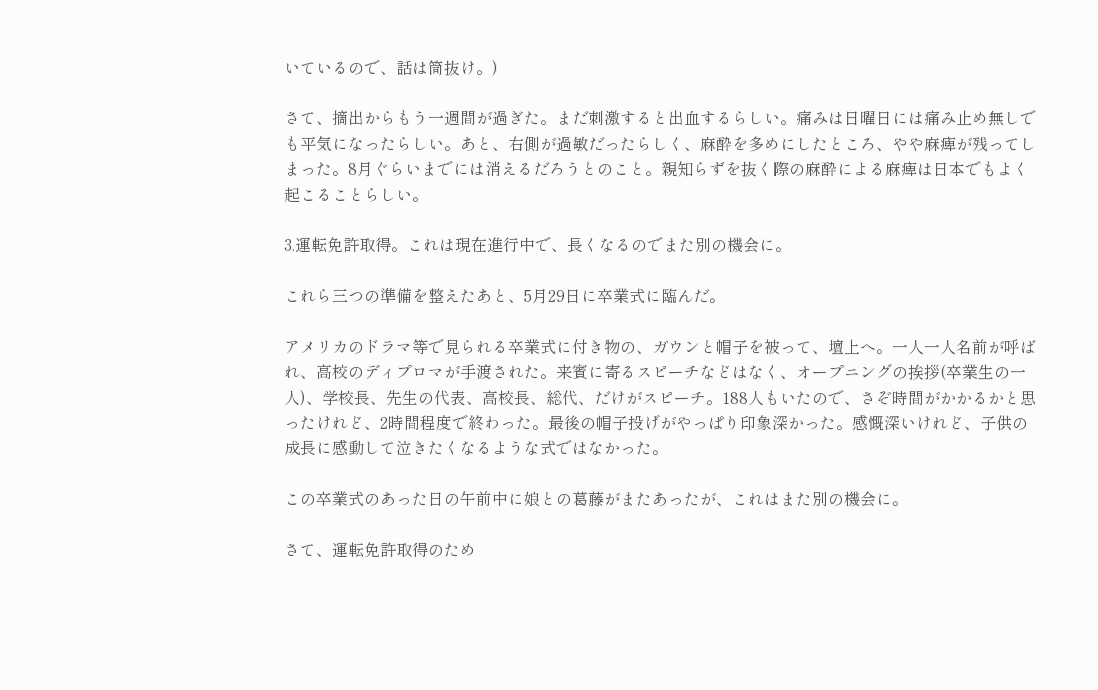いているので、話は筒抜け。)

さて、摘出からもう一週間が過ぎた。まだ刺激すると出血するらしい。痛みは日曜日には痛み止め無しでも平気になったらしい。あと、右側が過敏だったらしく、麻酔を多めにしたところ、やや麻痺が残ってしまった。8月ぐらいまでには消えるだろうとのこと。親知らずを抜く際の麻酔による麻痺は日本でもよく起こることらしい。

3.運転免許取得。これは現在進行中で、長くなるのでまた別の機会に。

これら三つの準備を整えたあと、5月29日に卒業式に臨んだ。

アメリカのドラマ等で見られる卒業式に付き物の、ガウンと帽子を被って、壇上へ。一人一人名前が呼ばれ、高校のディプロマが手渡された。来賓に寄るスピーチなどはなく、オープニングの挨拶(卒業生の一人)、学校長、先生の代表、高校長、総代、だけがスピーチ。188人もいたので、さぞ時間がかかるかと思ったけれど、2時間程度で終わった。最後の帽子投げがやっぱり印象深かった。感慨深いけれど、子供の成長に感動して泣きたくなるような式ではなかった。

この卒業式のあった日の午前中に娘との葛藤がまたあったが、これはまた別の機会に。

さて、運転免許取得のため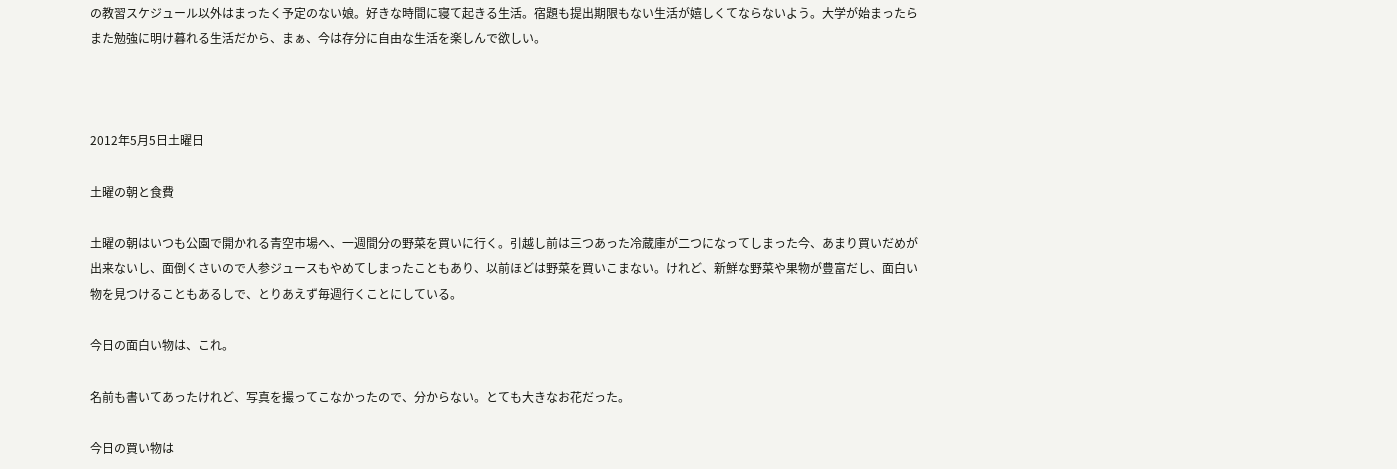の教習スケジュール以外はまったく予定のない娘。好きな時間に寝て起きる生活。宿題も提出期限もない生活が嬉しくてならないよう。大学が始まったらまた勉強に明け暮れる生活だから、まぁ、今は存分に自由な生活を楽しんで欲しい。



2012年5月5日土曜日

土曜の朝と食費

土曜の朝はいつも公園で開かれる青空市場へ、一週間分の野菜を買いに行く。引越し前は三つあった冷蔵庫が二つになってしまった今、あまり買いだめが出来ないし、面倒くさいので人参ジュースもやめてしまったこともあり、以前ほどは野菜を買いこまない。けれど、新鮮な野菜や果物が豊富だし、面白い物を見つけることもあるしで、とりあえず毎週行くことにしている。

今日の面白い物は、これ。

名前も書いてあったけれど、写真を撮ってこなかったので、分からない。とても大きなお花だった。

今日の買い物は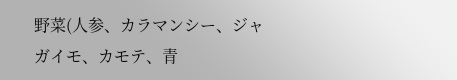野菜(人参、カラマンシー、ジャガイモ、カモテ、青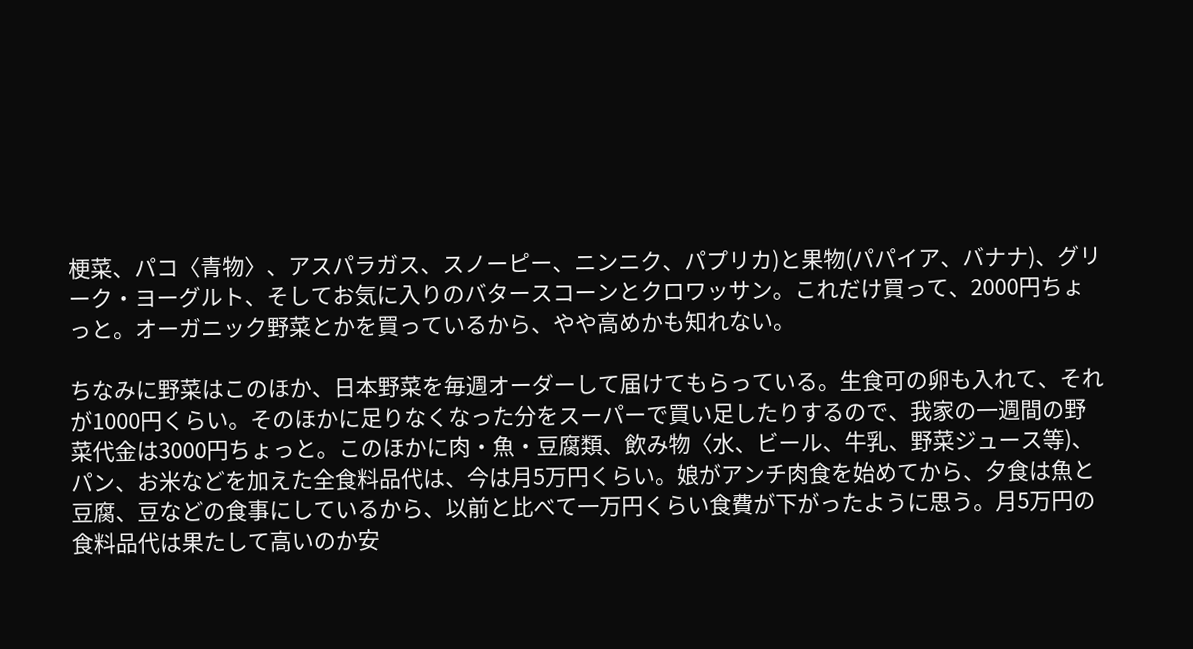梗菜、パコ〈青物〉、アスパラガス、スノーピー、ニンニク、パプリカ)と果物(パパイア、バナナ)、グリーク・ヨーグルト、そしてお気に入りのバタースコーンとクロワッサン。これだけ買って、2000円ちょっと。オーガニック野菜とかを買っているから、やや高めかも知れない。

ちなみに野菜はこのほか、日本野菜を毎週オーダーして届けてもらっている。生食可の卵も入れて、それが1000円くらい。そのほかに足りなくなった分をスーパーで買い足したりするので、我家の一週間の野菜代金は3000円ちょっと。このほかに肉・魚・豆腐類、飲み物〈水、ビール、牛乳、野菜ジュース等)、パン、お米などを加えた全食料品代は、今は月5万円くらい。娘がアンチ肉食を始めてから、夕食は魚と豆腐、豆などの食事にしているから、以前と比べて一万円くらい食費が下がったように思う。月5万円の食料品代は果たして高いのか安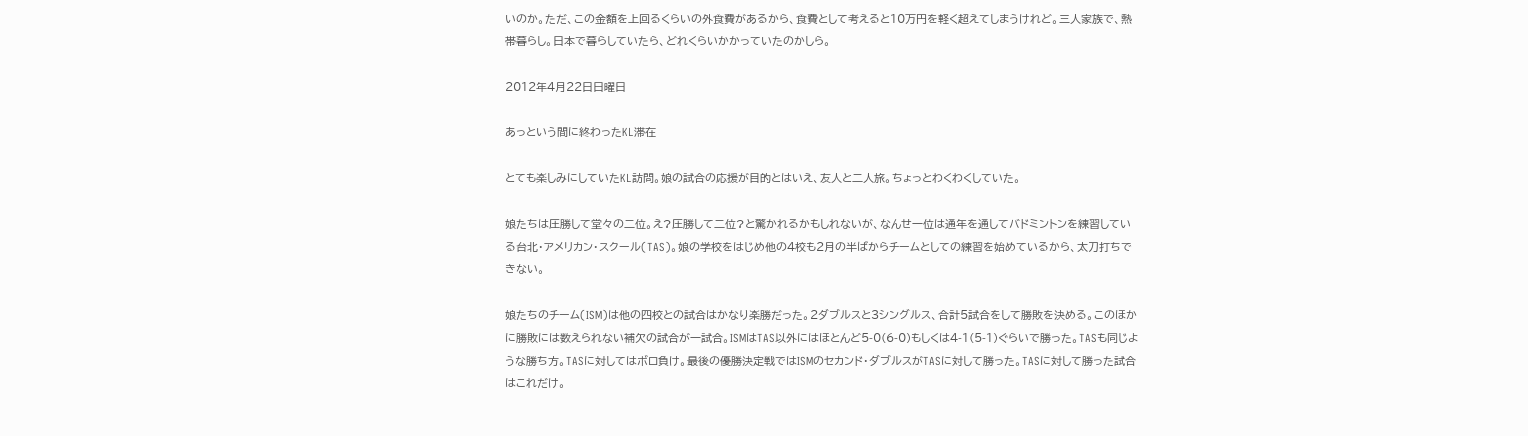いのか。ただ、この金額を上回るくらいの外食費があるから、食費として考えると10万円を軽く超えてしまうけれど。三人家族で、熱帯暮らし。日本で暮らしていたら、どれくらいかかっていたのかしら。

2012年4月22日日曜日

あっという間に終わったKL滞在

とても楽しみにしていたKL訪問。娘の試合の応援が目的とはいえ、友人と二人旅。ちょっとわくわくしていた。

娘たちは圧勝して堂々の二位。え?圧勝して二位?と驚かれるかもしれないが、なんせ一位は通年を通してバドミントンを練習している台北・アメリカン・スクール(TAS)。娘の学校をはじめ他の4校も2月の半ばからチームとしての練習を始めているから、太刀打ちできない。

娘たちのチーム(ISM)は他の四校との試合はかなり楽勝だった。2ダブルスと3シングルス、合計5試合をして勝敗を決める。このほかに勝敗には数えられない補欠の試合が一試合。ISMはTAS以外にはほとんど5-0(6-0)もしくは4-1(5-1)ぐらいで勝った。TASも同じような勝ち方。TASに対してはボロ負け。最後の優勝決定戦ではISMのセカンド・ダブルスがTASに対して勝った。TASに対して勝った試合はこれだけ。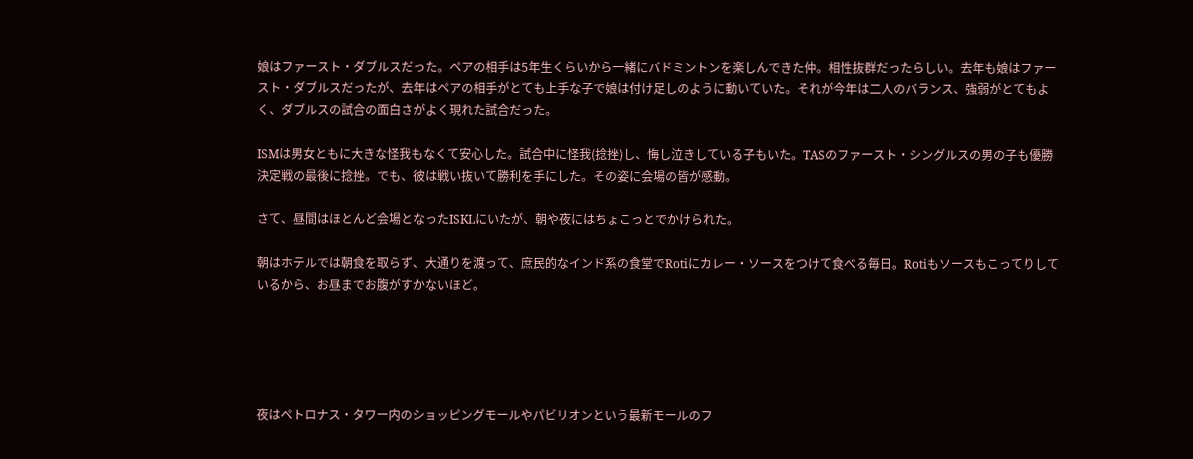娘はファースト・ダブルスだった。ペアの相手は5年生くらいから一緒にバドミントンを楽しんできた仲。相性抜群だったらしい。去年も娘はファースト・ダブルスだったが、去年はペアの相手がとても上手な子で娘は付け足しのように動いていた。それが今年は二人のバランス、強弱がとてもよく、ダブルスの試合の面白さがよく現れた試合だった。

ISMは男女ともに大きな怪我もなくて安心した。試合中に怪我(捻挫)し、悔し泣きしている子もいた。TASのファースト・シングルスの男の子も優勝決定戦の最後に捻挫。でも、彼は戦い抜いて勝利を手にした。その姿に会場の皆が感動。

さて、昼間はほとんど会場となったISKLにいたが、朝や夜にはちょこっとでかけられた。

朝はホテルでは朝食を取らず、大通りを渡って、庶民的なインド系の食堂でRotiにカレー・ソースをつけて食べる毎日。Rotiもソースもこってりしているから、お昼までお腹がすかないほど。





夜はペトロナス・タワー内のショッピングモールやパビリオンという最新モールのフ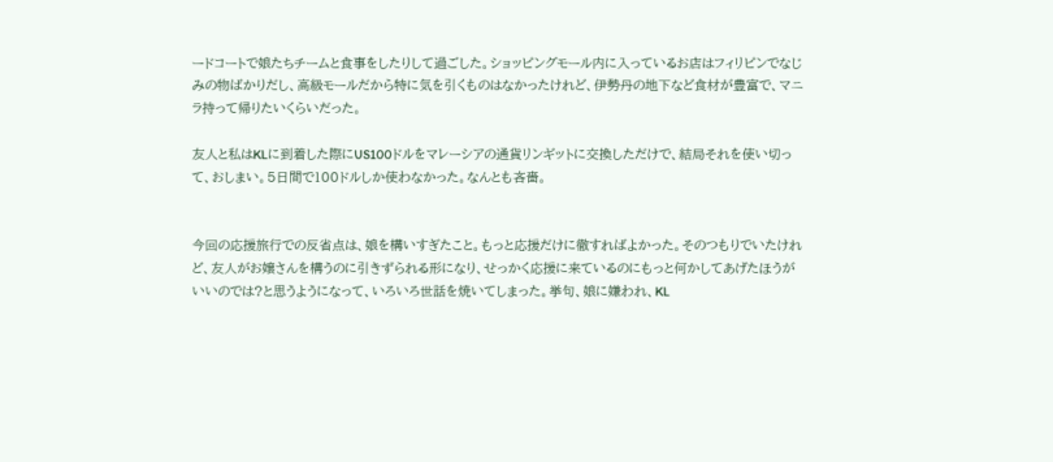ードコートで娘たちチームと食事をしたりして過ごした。ショッピングモール内に入っているお店はフィリピンでなじみの物ばかりだし、高級モールだから特に気を引くものはなかったけれど、伊勢丹の地下など食材が豊富で、マニラ持って帰りたいくらいだった。

友人と私はKLに到着した際にUS100ドルをマレーシアの通貨リンギットに交換しただけで、結局それを使い切って、おしまい。5日間で100ドルしか使わなかった。なんとも吝嗇。


今回の応援旅行での反省点は、娘を構いすぎたこと。もっと応援だけに徹すればよかった。そのつもりでいたけれど、友人がお嬢さんを構うのに引きずられる形になり、せっかく応援に来ているのにもっと何かしてあげたほうがいいのでは?と思うようになって、いろいろ世話を焼いてしまった。挙句、娘に嫌われ、KL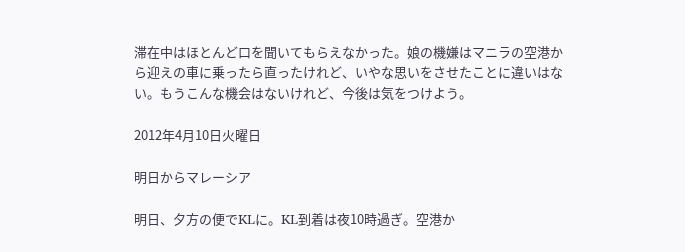滞在中はほとんど口を聞いてもらえなかった。娘の機嫌はマニラの空港から迎えの車に乗ったら直ったけれど、いやな思いをさせたことに違いはない。もうこんな機会はないけれど、今後は気をつけよう。

2012年4月10日火曜日

明日からマレーシア

明日、夕方の便でKLに。KL到着は夜10時過ぎ。空港か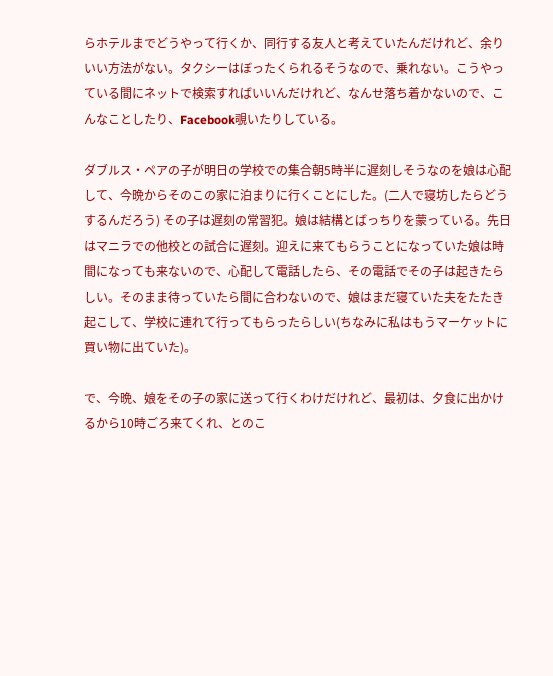らホテルまでどうやって行くか、同行する友人と考えていたんだけれど、余りいい方法がない。タクシーはぼったくられるそうなので、乗れない。こうやっている間にネットで検索すればいいんだけれど、なんせ落ち着かないので、こんなことしたり、Facebook覗いたりしている。

ダブルス・ペアの子が明日の学校での集合朝5時半に遅刻しそうなのを娘は心配して、今晩からそのこの家に泊まりに行くことにした。(二人で寝坊したらどうするんだろう) その子は遅刻の常習犯。娘は結構とばっちりを蒙っている。先日はマニラでの他校との試合に遅刻。迎えに来てもらうことになっていた娘は時間になっても来ないので、心配して電話したら、その電話でその子は起きたらしい。そのまま待っていたら間に合わないので、娘はまだ寝ていた夫をたたき起こして、学校に連れて行ってもらったらしい(ちなみに私はもうマーケットに買い物に出ていた)。

で、今晩、娘をその子の家に送って行くわけだけれど、最初は、夕食に出かけるから10時ごろ来てくれ、とのこ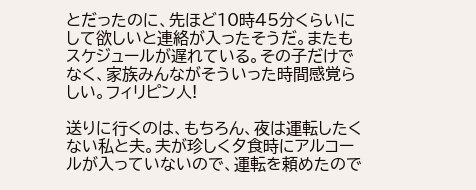とだったのに、先ほど10時45分くらいにして欲しいと連絡が入ったそうだ。またもスケジュールが遅れている。その子だけでなく、家族みんながそういった時間感覚らしい。フィリピン人!

送りに行くのは、もちろん、夜は運転したくない私と夫。夫が珍しく夕食時にアルコールが入っていないので、運転を頼めたので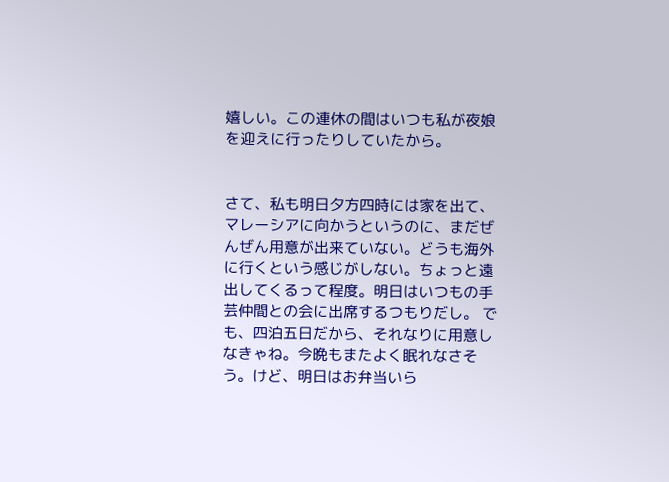嬉しい。この連休の間はいつも私が夜娘を迎えに行ったりしていたから。


さて、私も明日夕方四時には家を出て、マレーシアに向かうというのに、まだぜんぜん用意が出来ていない。どうも海外に行くという感じがしない。ちょっと遠出してくるって程度。明日はいつもの手芸仲間との会に出席するつもりだし。 でも、四泊五日だから、それなりに用意しなきゃね。今晩もまたよく眠れなさそう。けど、明日はお弁当いら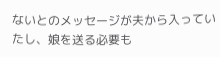ないとのメッセージが夫から入っていたし、娘を送る必要も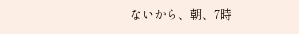ないから、朝、7時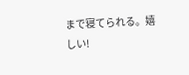まで寝てられる。嬉しい!